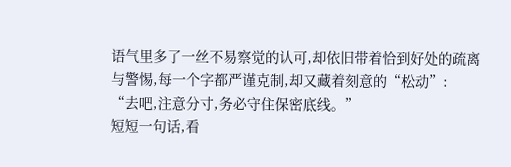语气里多了一丝不易察觉的认可,却依旧带着恰到好处的疏离与警惕,每一个字都严谨克制,却又藏着刻意的“松动”:
“去吧,注意分寸,务必守住保密底线。”
短短一句话,看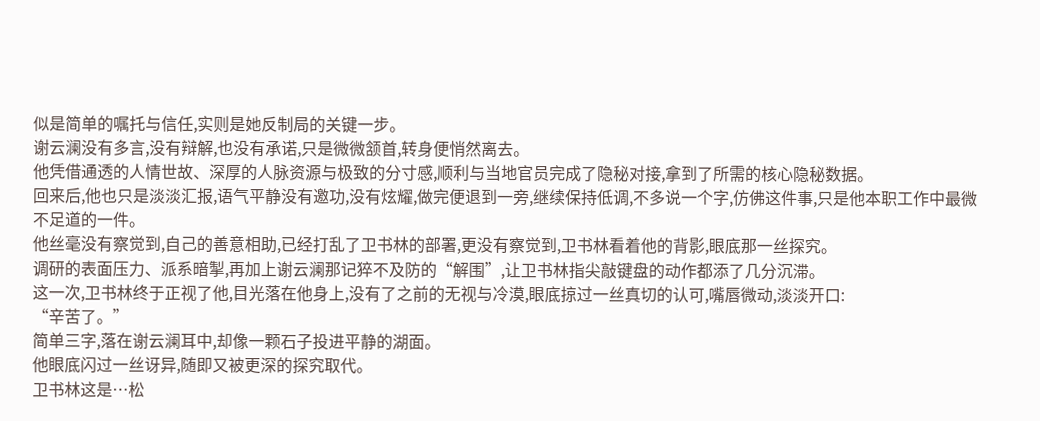似是简单的嘱托与信任,实则是她反制局的关键一步。
谢云澜没有多言,没有辩解,也没有承诺,只是微微颔首,转身便悄然离去。
他凭借通透的人情世故、深厚的人脉资源与极致的分寸感,顺利与当地官员完成了隐秘对接,拿到了所需的核心隐秘数据。
回来后,他也只是淡淡汇报,语气平静没有邀功,没有炫耀,做完便退到一旁,继续保持低调,不多说一个字,仿佛这件事,只是他本职工作中最微不足道的一件。
他丝毫没有察觉到,自己的善意相助,已经打乱了卫书林的部署,更没有察觉到,卫书林看着他的背影,眼底那一丝探究。
调研的表面压力、派系暗掣,再加上谢云澜那记猝不及防的“解围”,让卫书林指尖敲键盘的动作都添了几分沉滞。
这一次,卫书林终于正视了他,目光落在他身上,没有了之前的无视与冷漠,眼底掠过一丝真切的认可,嘴唇微动,淡淡开口:
“辛苦了。”
简单三字,落在谢云澜耳中,却像一颗石子投进平静的湖面。
他眼底闪过一丝讶异,随即又被更深的探究取代。
卫书林这是…松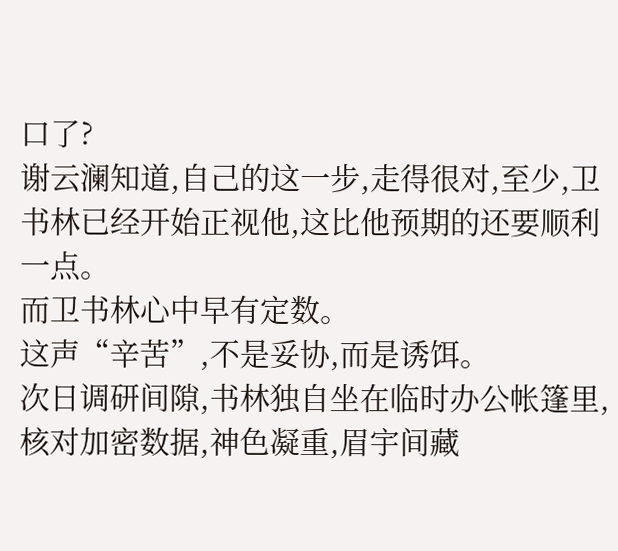口了?
谢云澜知道,自己的这一步,走得很对,至少,卫书林已经开始正视他,这比他预期的还要顺利一点。
而卫书林心中早有定数。
这声“辛苦”,不是妥协,而是诱饵。
次日调研间隙,书林独自坐在临时办公帐篷里,核对加密数据,神色凝重,眉宇间藏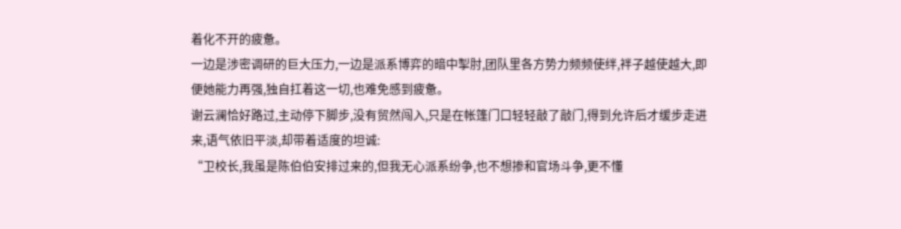着化不开的疲惫。
一边是涉密调研的巨大压力,一边是派系博弈的暗中掣肘,团队里各方势力频频使绊,袢子越使越大,即便她能力再强,独自扛着这一切,也难免感到疲惫。
谢云澜恰好路过,主动停下脚步,没有贸然闯入,只是在帐篷门口轻轻敲了敲门,得到允许后才缓步走进来,语气依旧平淡,却带着适度的坦诚:
“卫校长,我虽是陈伯伯安排过来的,但我无心派系纷争,也不想掺和官场斗争,更不懂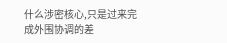什么涉密核心,只是过来完成外围协调的差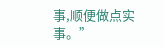事,顺便做点实事。”